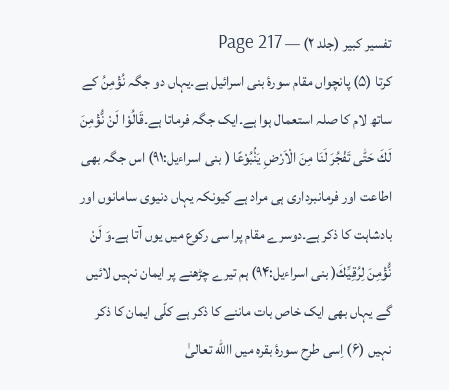تفسیر کبیر (جلد ۲) — Page 217
کرتا (۵) پانچواں مقام سورۂ بنی اسرائیل ہے۔یہاں دو جگہ نُؤْمِنُ کے ساتھ لام کا صلہ استعمال ہوا ہے۔ایک جگہ فرماتا ہے۔قَالُوْا لَنْ نُّؤْمِنَ لَكَ حَتّٰى تَفْجُرَ لَنَا مِنَ الْاَرْضِ يَنْۢبُوْعًا ( بنی اسراءیل:۹۱) اس جگہ بھی اطاعت اور فرمانبرداری ہی مراد ہے کیونکہ یہاں دنیوی سامانوں اور بادشاہت کا ذکر ہے۔دوسرے مقام پرا سی رکوع میں یوں آتا ہے۔وَ لَنْ نُّؤْمِنَ لِرُقِيِّكَ( بنی اسراءیل:۹۴) ہم تیرے چڑھنے پر ایمان نہیں لائیں گے یہاں بھی ایک خاص بات ماننے کا ذکر ہے کلّی ایمان کا ذکر نہیں (۶) اِسی طرح سورۂ بقرہ میں االله تعالیٰ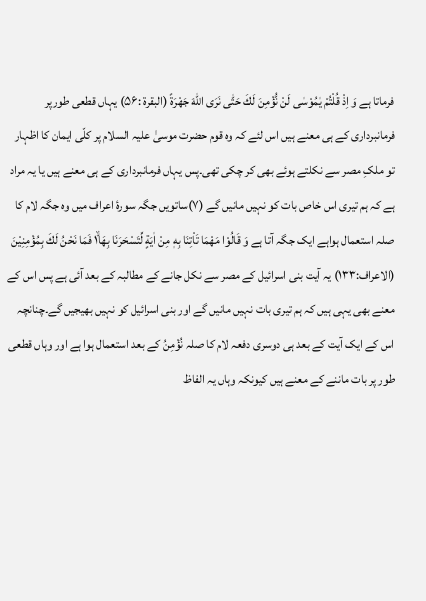فرماتا ہے وَ اِذْ قُلْتُمْ يٰمُوْسٰى لَنْ نُّؤْمِنَ لَكَ حَتّٰى نَرَى اللّٰهَ جَهْرَةً (البقرۃ :۵۶) یہاں قطعی طورپر فرمانبرداری کے ہی معنے ہیں اس لئے کہ وہ قوم حضرت موسیٰ علیہ السلام پر کلّی ایمان کا اظہار تو ملکِ مصر سے نکلتے ہوئے بھی کر چکی تھی۔پس یہاں فرمانبرداری کے ہی معنے ہیں یا یہ مراد ہے کہ ہم تیری اس خاص بات کو نہیں مانیں گے (۷)ساتویں جگہ سورۂ اعراف میں وہ جگہ لام کا صلہ استعمال ہواہے ایک جگہ آتا ہے وَ قَالُوْا مَهْمَا تَاْتِنَا بِهٖ مِنْ اٰيَةٍ لِّتَسْحَرَنَا بِهَا١ۙ فَمَا نَحْنُ لَكَ بِمُؤْمِنِيْنَ (الاعراف:۱۳۳) یہ آیت بنی اسرائیل کے مصر سے نکل جانے کے مطالبہ کے بعد آئی ہے پس اس کے معنے بھی یہی ہیں کہ ہم تیری بات نہیں مانیں گے اور بنی اسرائیل کو نہیں بھیجیں گے۔چنانچہ اس کے ایک آیت کے بعد ہی دوسری دفعہ لام کا صلہ نُؤْمِنُ کے بعد استعمال ہوا ہے اور وہاں قطعی طور پر بات ماننے کے معنے ہیں کیونکہ وہاں یہ الفاظ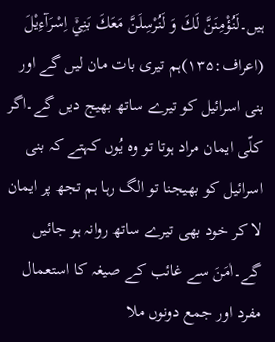ہیں۔لَنُؤْمِنَنَّ لَكَ وَ لَنُرْسِلَنَّ مَعَكَ بَنِيْۤ اِسْرَآءِيْلَ (اعراف:۱۳۵)ہم تیری بات مان لیں گے اور بنی اسرائیل کو تیرے ساتھ بھیج دیں گے۔اگر کلّی ایمان مراد ہوتا تو وہ یُوں کہتے کہ بنی اسرائیل کو بھیجنا تو الگ رہا ہم تجھ پر ایمان لا کر خود بھی تیرے ساتھ روانہ ہو جائیں گے۔اٰمَنَ سے غائب کے صیغہ کا استعمال مفرد اور جمع دونوں ملا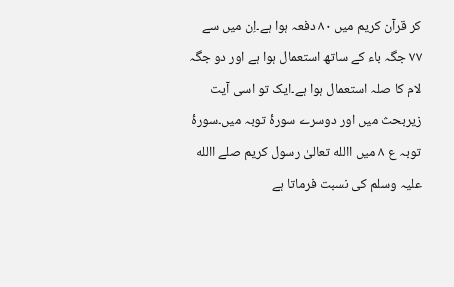کر قرآن کریم میں ۸۰ دفعہ ہوا ہے۔اِن میں سے ۷۷ جگہ باء کے ساتھ استعمال ہوا ہے اور دو جگہ لام کا صلہ استعمال ہوا ہے۔ایک تو اسی آیت زیربحث میں اور دوسرے سورۂ توبہ میں۔سورۂ توبہ ع ۸ میں االله تعالیٰ رسول کریم صلے االله علیہ وسلم کی نسبت فرماتا ہے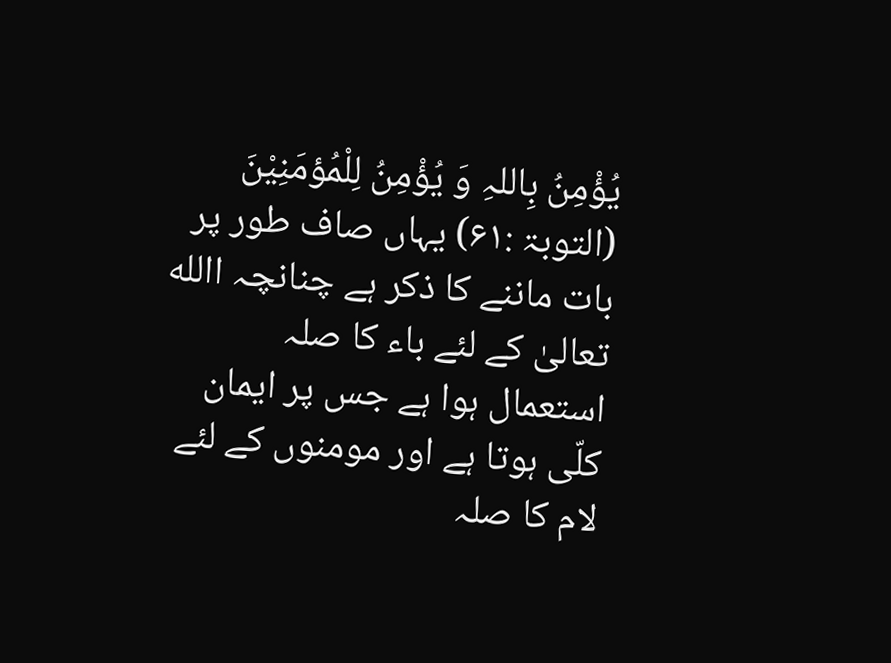یُؤْمِنُ بِاللہِ وَ یُؤْمِنُ لِلْمُؤمَنِیْنَ (التوبۃ :۶۱) یہاں صاف طور پر بات ماننے کا ذکر ہے چنانچہ االله تعالیٰ کے لئے باء کا صلہ استعمال ہوا ہے جس پر ایمان کلّی ہوتا ہے اور مومنوں کے لئے لام کا صلہ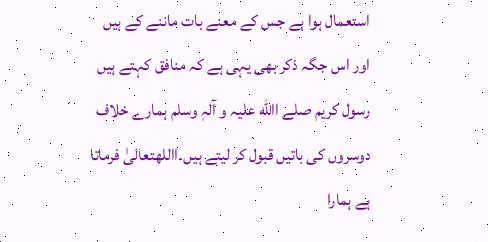استعمال ہوا ہے جس کے معنے بات ماننے کے ہیں اور اس جگہ ذکر بھی یہی ہے کہ منافق کہتے ہیں رسول کریم صلے االله علیہ و آلہٖ وسلم ہمارے خلاف دوسروں کی باتیں قبول کر لیتے ہیں۔االلهتعالیٰ فرماتا ہے ہمارا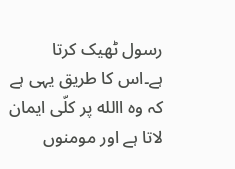رسول ٹھیک کرتا ہے۔اس کا طریق یہی ہے کہ وہ االله پر کلّی ایمان لاتا ہے اور مومنوں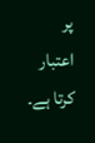پر اعتبار کرتا ہے۔